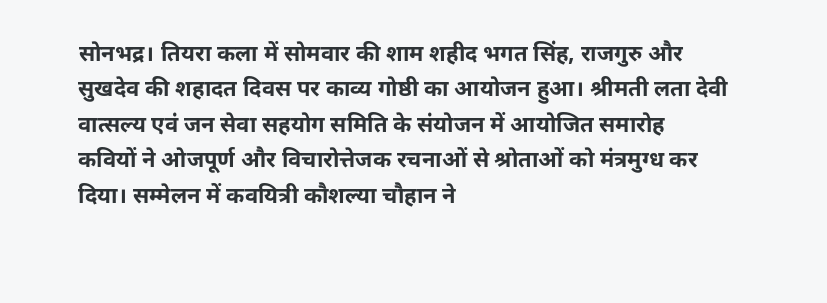सोनभद्र। तियरा कला में सोमवार की शाम शहीद भगत सिंह, राजगुरु और सुखदेव की शहादत दिवस पर काव्य गोष्ठी का आयोजन हुआ। श्रीमती लता देवी वात्सल्य एवं जन सेवा सहयोग समिति के संयोजन में आयोजित समारोह कवियों ने ओजपूर्ण और विचारोत्तेजक रचनाओं से श्रोताओं को मंत्रमुग्ध कर दिया। सम्मेलन में कवयित्री कौशल्या चौहान ने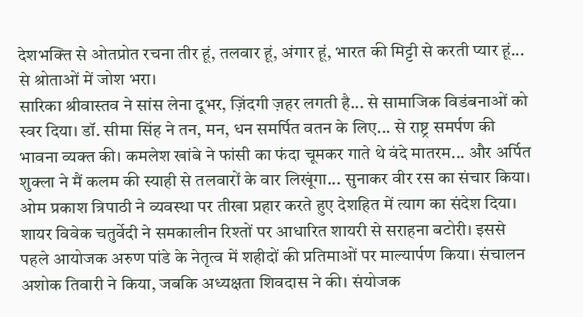देशभक्ति से ओतप्रोत रचना तीर हूं, तलवार हूं, अंगार हूं, भारत की मिट्टी से करती प्यार हूं... से श्रोताओं में जोश भरा।
सारिका श्रीवास्तव ने सांस लेना दूभर, ज़िंदगी ज़हर लगती है... से सामाजिक विडंबनाओं को स्वर दिया। डॉ. सीमा सिंह ने तन, मन, धन समर्पित वतन के लिए... से राष्ट्र समर्पण की भावना व्यक्त की। कमलेश खांबे ने फांसी का फंदा चूमकर गाते थे वंदे मातरम... और अर्पित शुक्ला ने मैं कलम की स्याही से तलवारों के वार लिखूंगा... सुनाकर वीर रस का संचार किया। ओम प्रकाश त्रिपाठी ने व्यवस्था पर तीखा प्रहार करते हुए देशहित में त्याग का संदेश दिया। शायर विवेक चतुर्वेदी ने समकालीन रिश्तों पर आधारित शायरी से सराहना बटोरी। इससे पहले आयोजक अरुण पांडे के नेतृत्व में शहीदों की प्रतिमाओं पर माल्यार्पण किया। संचालन अशोक तिवारी ने किया, जबकि अध्यक्षता शिवदास ने की। संयोजक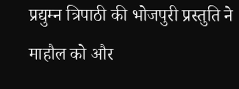प्रद्युम्न त्रिपाठी की भोजपुरी प्रस्तुति ने माहौल को और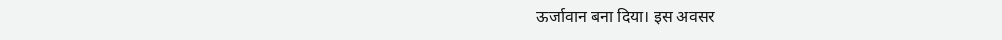ऊर्जावान बना दिया। इस अवसर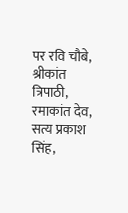पर रवि चौबे, श्रीकांत त्रिपाठी, रमाकांत देव, सत्य प्रकाश सिंह,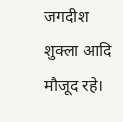जगदीश शुक्ला आदि मौजूद रहे।